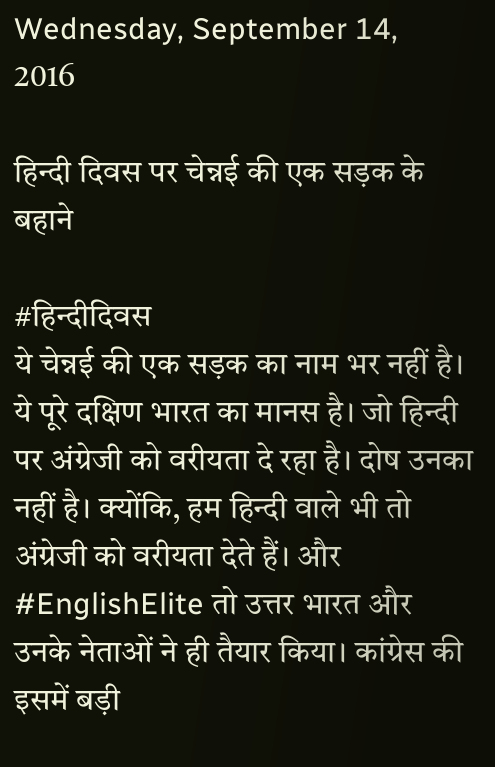Wednesday, September 14, 2016

हिन्दी दिवस पर चेन्नई की एक सड़क के बहाने

#हिन्दीदिवस
ये चेन्नई की एक सड़क का नाम भर नहीं है। ये पूरे दक्षिण भारत का मानस है। जो हिन्दी पर अंग्रेजी को वरीयता दे रहा है। दोष उनका नहीं है। क्योंकि, हम हिन्दी वाले भी तो अंग्रेजी को वरीयता देते हैं। और #EnglishElite तो उत्तर भारत और उनके नेताओं ने ही तैयार किया। कांग्रेस की इसमें बड़ी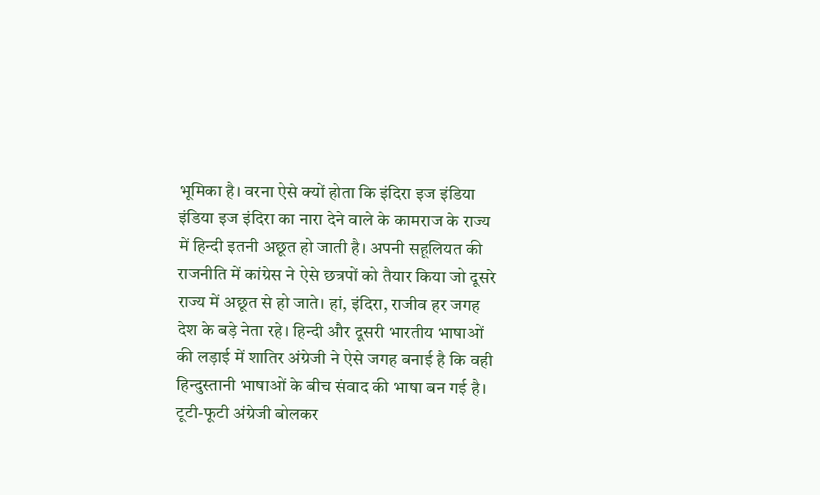भूमिका है। वरना ऐसे क्यों होता कि इंदिरा इज इंडिया इंडिया इज इंदिरा का नारा देने वाले के कामराज के राज्य में हिन्दी इतनी अछूत हो जाती है। अपनी सहूलियत की राजनीति में कांग्रेस ने ऐसे छत्रपों को तैयार किया जो दूसरे राज्य में अछूत से हो जाते। हां, इंदिरा, राजीव हर जगह देश के बड़े नेता रहे। हिन्दी और दूसरी भारतीय भाषाओं की लड़ाई में शातिर अंग्रेजी ने ऐसे जगह बनाई है कि वही हिन्दुस्तानी भाषाओं के बीच संवाद की भाषा बन गई है। टूटी-फूटी अंग्रेजी बोलकर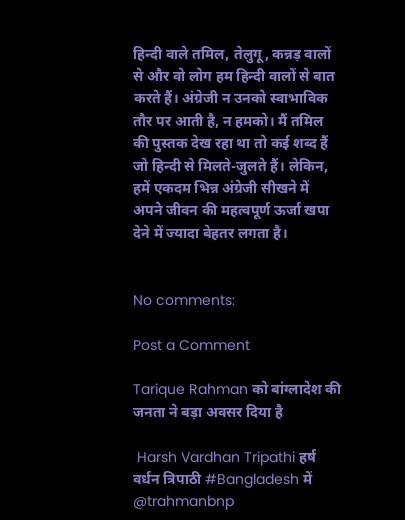हिन्दी वाले तमिल, तेलुगू, कन्नड़ वालों से और वो लोग हम हिन्दी वालों से बात करते हैं। अंग्रेजी न उनको स्वाभाविक तौर पर आती है, न हमको। मैं तमिल की पुस्तक देख रहा था तो कई शब्द हैं जो हिन्दी से मिलते-जुलते हैं। लेकिन, हमें एकदम भिन्न अंग्रेजी सीखने में अपने जीवन की महत्वपूर्ण ऊर्जा खपा देने में ज्यादा बेहतर लगता है।


No comments:

Post a Comment

Tarique Rahman को बांग्लादेश की जनता ने बड़ा अवसर दिया है

 Harsh Vardhan Tripathi हर्ष वर्धन त्रिपाठी #Bangladesh में @trahmanbnp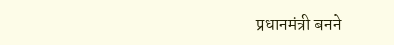प्रधानमंत्री बनने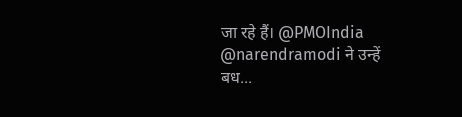जा रहे हैं। @PMOIndia @narendramodi ने उन्हें बध...